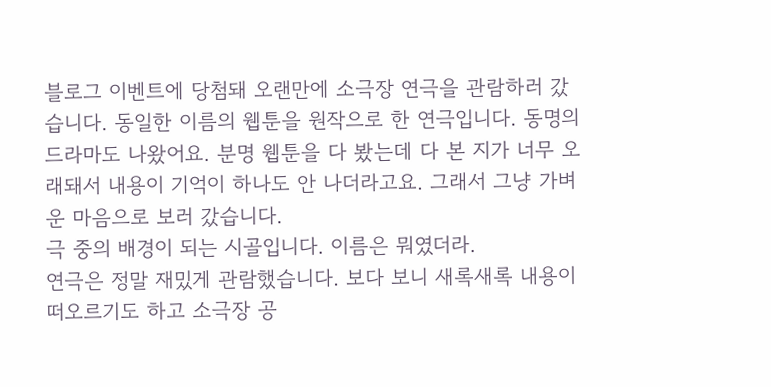블로그 이벤트에 당첨돼 오랜만에 소극장 연극을 관람하러 갔습니다. 동일한 이름의 웹툰을 원작으로 한 연극입니다. 동명의 드라마도 나왔어요. 분명 웹툰을 다 봤는데 다 본 지가 너무 오래돼서 내용이 기억이 하나도 안 나더라고요. 그래서 그냥 가벼운 마음으로 보러 갔습니다.
극 중의 배경이 되는 시골입니다. 이름은 뭐였더라.
연극은 정말 재밌게 관람했습니다. 보다 보니 새록새록 내용이 떠오르기도 하고 소극장 공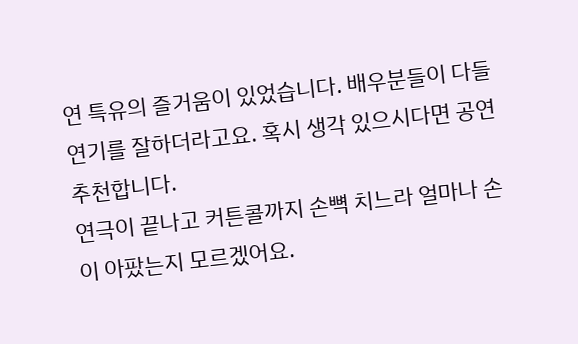연 특유의 즐거움이 있었습니다. 배우분들이 다들 연기를 잘하더라고요. 혹시 생각 있으시다면 공연 추천합니다.
연극이 끝나고 커튼콜까지 손뼉 치느라 얼마나 손이 아팠는지 모르겠어요.